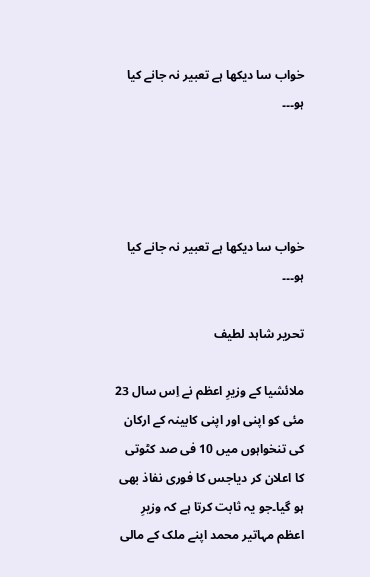خواب سا دیکھا ہے تعبیر نہ جانے کیا ہو۔۔۔




خواب سا دیکھا ہے تعبیر نہ جانے کیا ہو۔۔۔

تحریر شاہد لطیف

ملائشیا کے وزیرِ اعظم نے اِس سال 23 مئی کو اپنی اور اپنی کابینہ کے ارکان کی تنخواہوں میں 10 فی صد کٹوتی کا اعلان کر دیاجس کا فوری نفاذ بھی ہو گیا۔جو یہ ثابت کرتا ہے کہ وزیرِ اعظم مہاتیر محمد اپنے ملک کے مالی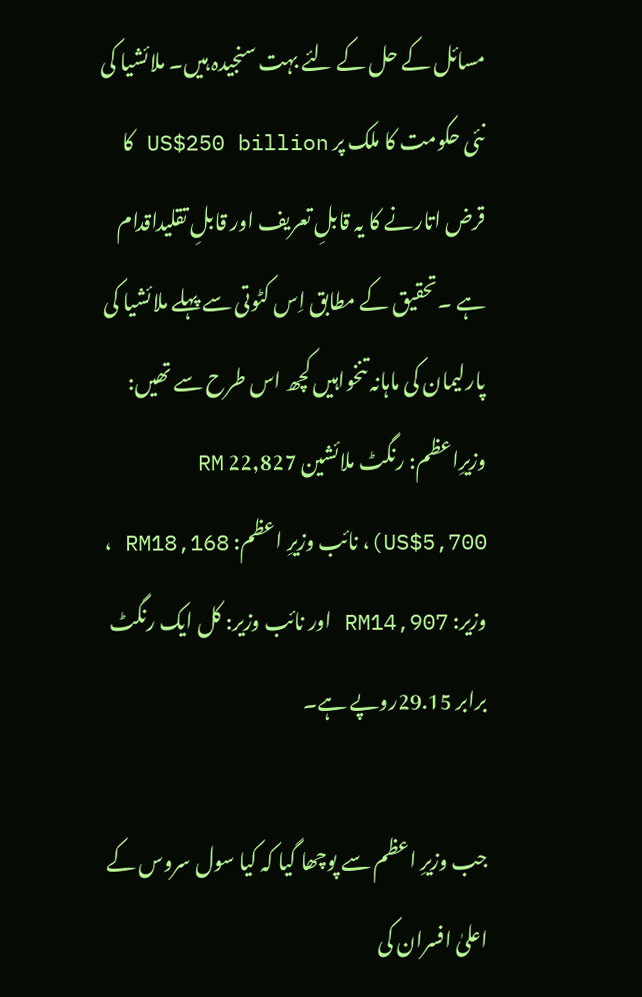مسائل کے حل کے لئے بہت سنجیدہ ہیں۔ ملائشیا کی نئی حکومت کا ملک پر US$250 billion کا قرض اتارنے کا یہ قابلِ تعریف اور قابلِ تقلیداقدام ہے ۔تحقیق کے مطابق اِس کٹوتی سے پہلے ملائشیا کی پارلیمان کی ماہانہ تنخواہیں کچھ اس طرح سے تھیں: وزیرِاعظم: رنگٹ ملائشین 22,827 RM US$5,700)، نائب وزیرِ اعظم: RM18,168 ، وزیر: RM14,907 اور نائب وزیر: کل ایک رنگٹ برابر 29.15روپے ہے۔

جب وزیرِ اعظم سے پوچھا گیا کہ کیا سول سروس کے اعلیٰ افسران کی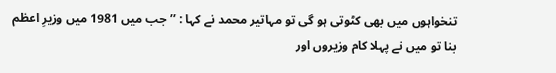تنخواہوں میں بھی کٹوتی ہو گی تو مہاتیر محمد نے کہا : ’’ جب میں 1981 میں وزیرِ اعظم بنا تو میں نے پہلا کام وزیروں اور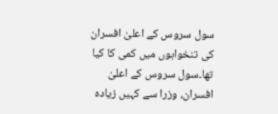سول سروس کے اعلیٰ افسران کی تنخواہوں میں کمی کا کیا تھا۔سول سروس کے اعلیٰ افسران، وزرا سے کہیں زیادہ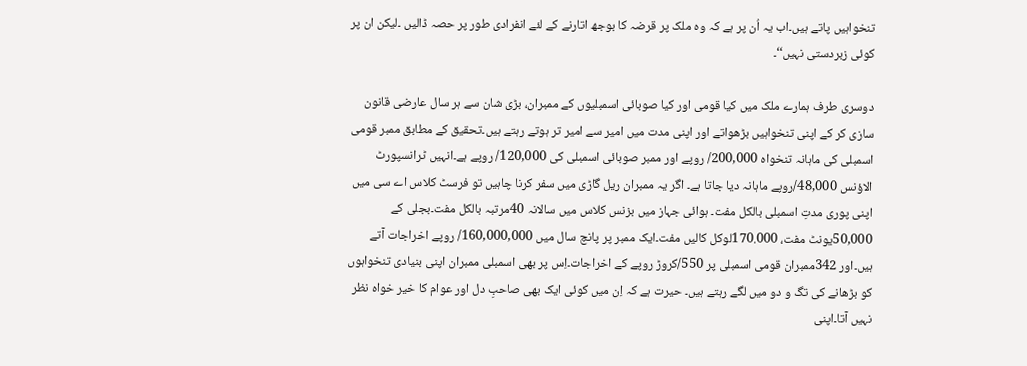تنخواہیں پاتے ہیں۔اب یہ اُن پر ہے کہ وہ ملک پر قرضہ کا بوجھ اتارنے کے لئے انفرادی طور پر حصہ ڈالیں ۔لیکن ان پر کوئی زبردستی نہیں‘‘۔

دوسری طرف ہمارے ملک میں کیا قومی اور کیا صوبائی اسمبلیوں کے ممبران، بڑی شان سے ہر سال عارضی قانون سازی کر کے اپنی تنخواہیں بڑھواتے اور اپنی مدت میں امیر سے امیر تر ہوتے رہتے ہیں۔تحقیق کے مطابق ممبر قومی اسمبلی کی ماہانہ تنخواہ 200,000/ روپے اور ممبر صوبائی اسمبلی کی 120,000/ روپے ہے۔انہیں ٹرانسپورٹ الاؤنس 48,000/روپے ماہانہ دیا جاتا ہے۔ اگر یہ ممبران ریل گاڑی میں سفر کرنا چاہیں تو فرسٹ کلاس اے سی میں اپنی پوری مدتِ اسمبلی بالکل مفت۔ ہوائی جہاز میں بزنس کلاس میں سالانہ 40مرتبہ بالکل مفت۔بجلی کے 50,000یونٹ مفت، 170.000لوکل کالیں مفت۔ایک ممبر پر پانچ سال میں 160,000,000/ روپے اخراجات آتے ہیں۔اور 342ممبران قومی اسمبلی پر 550/کروڑ روپے کے اخراجات۔اِس پر بھی اسمبلی ممبران اپنی بنیادی تنخواہوں کو بڑھانے کی تگ و دو میں لگے رہتے ہیں۔ حیرت ہے کہ اِن میں کوئی ایک بھی صاحبِ دل اور عوام کا خیر خواہ نظر نہیں آتا۔اپنی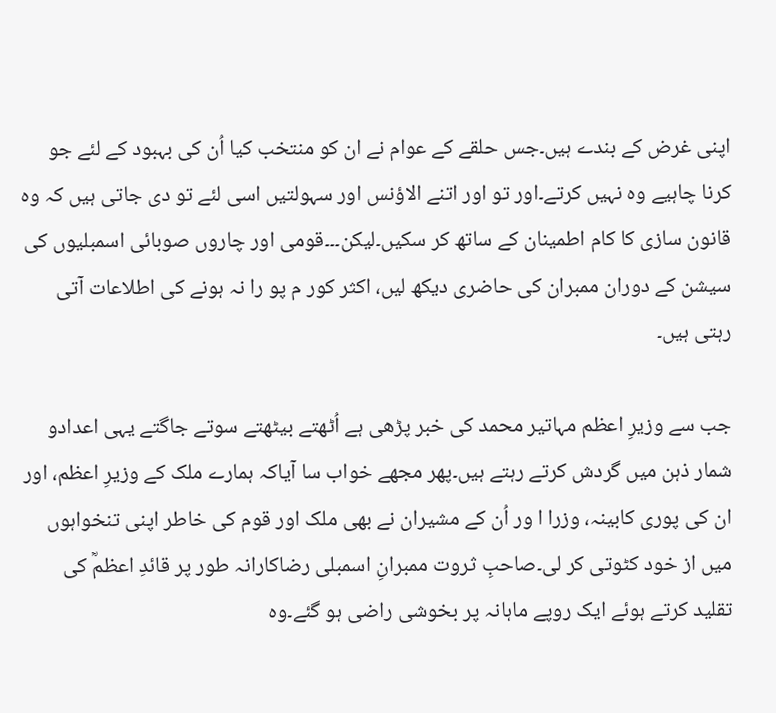اپنی غرض کے بندے ہیں۔جس حلقے کے عوام نے ان کو منتخب کیا اُن کی بہبود کے لئے جو کرنا چاہیے وہ نہیں کرتے۔اور تو اور اتنے الاؤنس اور سہولتیں اسی لئے تو دی جاتی ہیں کہ وہ قانون سازی کا کام اطمینان کے ساتھ کر سکیں۔لیکن۔۔۔قومی اور چاروں صوبائی اسمبلیوں کی سیشن کے دوران ممبران کی حاضری دیکھ لیں، اکثر کور م پو را نہ ہونے کی اطلاعات آتی رہتی ہیں۔

جب سے وزیرِ اعظم مہاتیر محمد کی خبر پڑھی ہے اُٹھتے بیٹھتے سوتے جاگتے یہی اعدادو شمار ذہن میں گردش کرتے رہتے ہیں۔پھر مجھے خواب سا آیاکہ ہمارے ملک کے وزیرِ اعظم، اور ان کی پوری کابینہ، وزرا ا ور اُن کے مشیران نے بھی ملک اور قوم کی خاطر اپنی تنخواہوں میں از خود کٹوتی کر لی۔صاحبِ ثروت ممبرانِ اسمبلی رضاکارانہ طور پر قائدِ اعظمؒ کی تقلید کرتے ہوئے ایک روپے ماہانہ پر بخوشی راضی ہو گئے۔وہ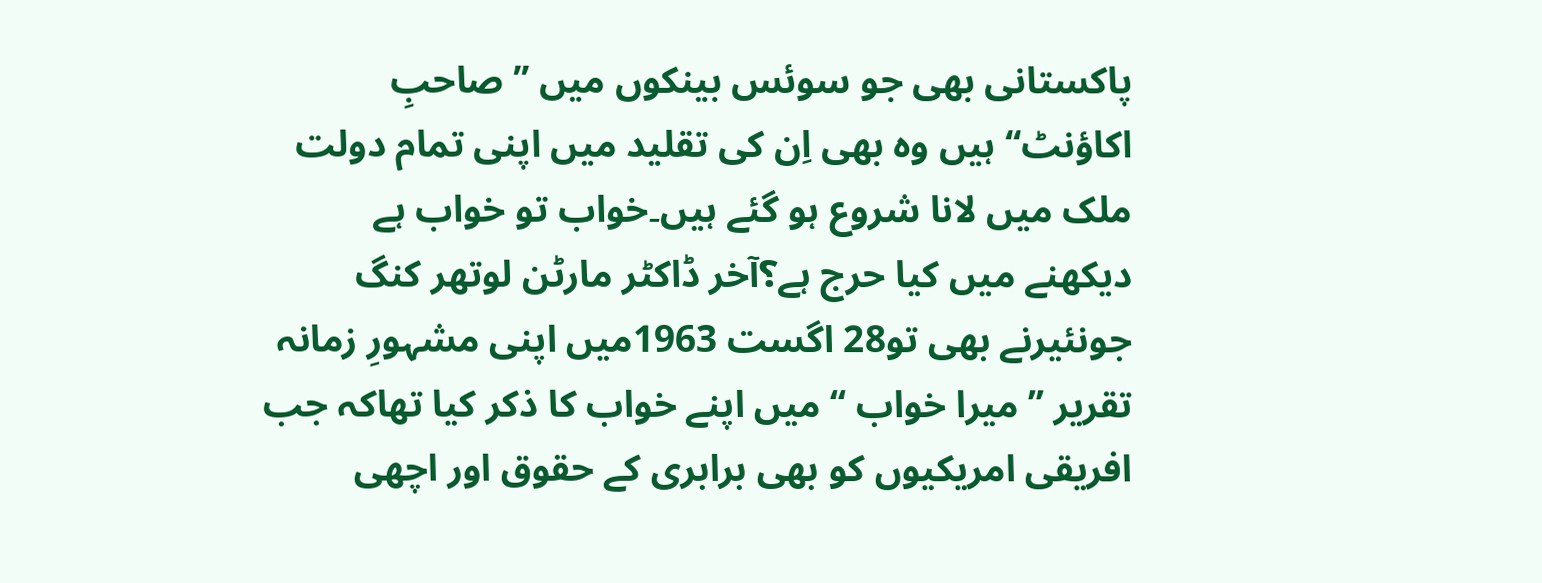پاکستانی بھی جو سوئس بینکوں میں ’’ صاحبِ اکاؤنٹ‘‘ ہیں وہ بھی اِن کی تقلید میں اپنی تمام دولت ملک میں لانا شروع ہو گئے ہیں۔خواب تو خواب ہے دیکھنے میں کیا حرج ہے؟آخر ڈاکٹر مارٹن لوتھر کنگ جونئیرنے بھی تو28 اگست 1963میں اپنی مشہورِ زمانہ تقریر ’’ میرا خواب ‘‘ میں اپنے خواب کا ذکر کیا تھاکہ جب افریقی امریکیوں کو بھی برابری کے حقوق اور اچھی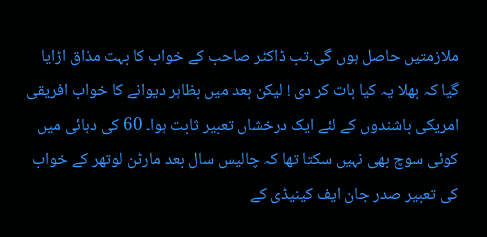ملازمتیں حاصل ہوں گی۔تب ڈاکٹر صاحب کے خواب کا بہت مذاق اڑایا گیا کہ بھلا یہ کیا بات کر دی ! لیکن بعد میں بظاہر دیوانے کا خواب افریقی امریکی باشندوں کے لئے ایک درخشاں تعبیر ثابت ہوا۔ 60 کی دہائی میں کوئی سوچ بھی نہیں سکتا تھا کہ چالیس سال بعد مارٹن لوتھر کے خواب کی تعبیر صدر جان ایف کینیڈی کے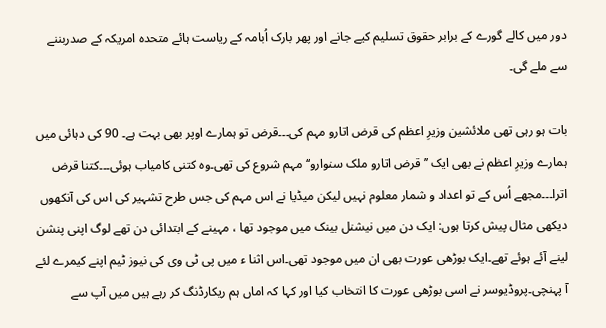دور میں کالے گورے کے برابر حقوق تسلیم کیے جانے اور پھر بارک اُبامہ کے ریاست ہائے متحدہ امریکہ کے صدربننے سے ملے گی۔

بات ہو رہی تھی ملائشین وزیرِ اعظم کی قرض اتارو مہم کی۔۔۔قرض تو ہمارے اوپر بھی بہت ہے۔ 90 کی دہائی میں ہمارے وزیرِ اعظم نے بھی ایک ’’قرض اتارو ملک سنوارو‘‘ مہم شروع کی تھی۔وہ کتنی کامیاب ہوئی۔۔۔کتنا قرض اترا۔۔۔مجھے اُس کے تو اعداد و شمار معلوم نہیں لیکن میڈیا نے اس مہم کی جس طرح تشہیر کی اس کی آنکھوں دیکھی مثال پیش کرتا ہوں: ایک دن میں نیشنل بینک میں موجود تھا ، مہینے کے ابتدائی دن تھے لوگ اپنی پنشن لینے آئے ہوئے تھے۔ایک بوڑھی عورت بھی ان میں موجود تھی۔اس اثنا ء میں پی ٹی وی کی نیوز ٹیم اپنے کیمرے لئے آ پہنچی۔پروڈیوسر نے اسی بوڑھی عورت کا انتخاب کیا اور کہا کہ اماں ہم ریکارڈنگ کر رہے ہیں میں آپ سے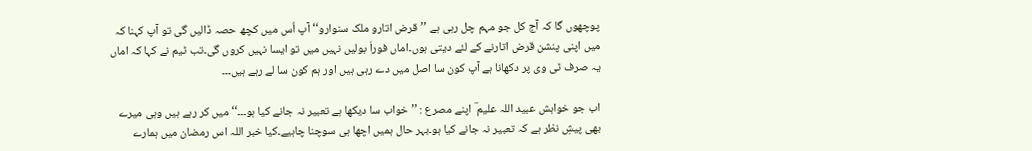پوچھوں گا کہ آج کل جو مہم چل رہی ہے ’’قرض اتارو ملک سنوارو‘‘ آپ اُس میں کچھ حصہ ڈالیں گی تو آپ کہنا کہ میں اپنی پنشن قرض اتارنے کے لئے دیتی ہوں۔اماں فوراَ بولیں نہیں میں تو ایسا نہیں کروں گی۔تب ٹیم نے کہا کہ اماں یہ صرف ٹی وی پر دکھانا ہے آپ کون سا اصل میں دے رہی ہیں اور ہم کون سا لے رہے ہیں۔۔۔

اب جو خواہش عبید اللہ علیم ؔ اپنے مصرع : ’’ خواب سا دیکھا ہے تعبیر نہ جانے کیا ہو۔۔۔‘‘ میں کر رہے ہیں وہی میرے بھی پیشِ نظر ہے کہ تعبیر نہ جانے کیا ہو۔بہر حال ہمیں اچھا ہی سوچنا چاہیے۔کیا خبر اللہ اس رمضان میں ہمارے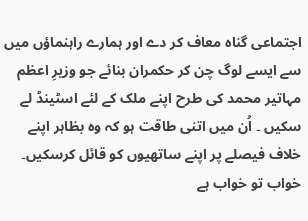اجتماعی گناہ معاف کر دے اور ہمارے راہنماؤں میں سے ایسے لوگ چن کر حکمران بنائے جو وزیرِ اعظم مہاتیر محمد کی طرح اپنے ملک کے لئے اسٹینڈ لے سکیں ۔ اُن میں اتنی طاقت ہو کہ وہ بظاہر اپنے خلاف فیصلے پر اپنے ساتھیوں کو قائل کرسکیں۔ خواب تو خواب ہے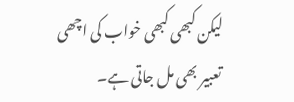لیکن کبھی کبھی خواب کی اچھی تعبیر بھی مل جاتی ہے۔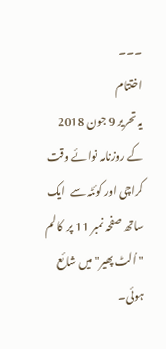۔۔۔
اختتام
یہ تحریر 9 جون 2018 کے روزنامہ نوائے وقت کراچی اور کوئٹہ سے  ایک ساتھ صفحہ نمبر 11 پر  کالم " اُلٹ پھیر" میں شائع ہوئی۔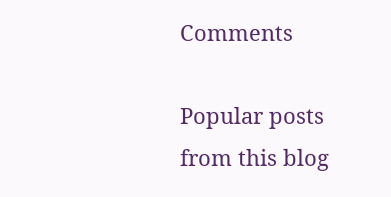Comments

Popular posts from this blog